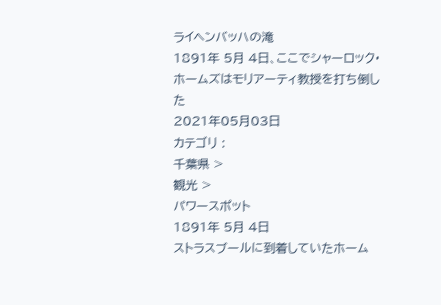ライヘンバッハの滝
1891年 5月 4日、ここでシャーロック・ホームズはモリアーティ教授を打ち倒した
2021年05月03日
カテゴリ :
千葉県 >
観光 >
パワースポット
1891年 5月 4日
ストラスブールに到着していたホーム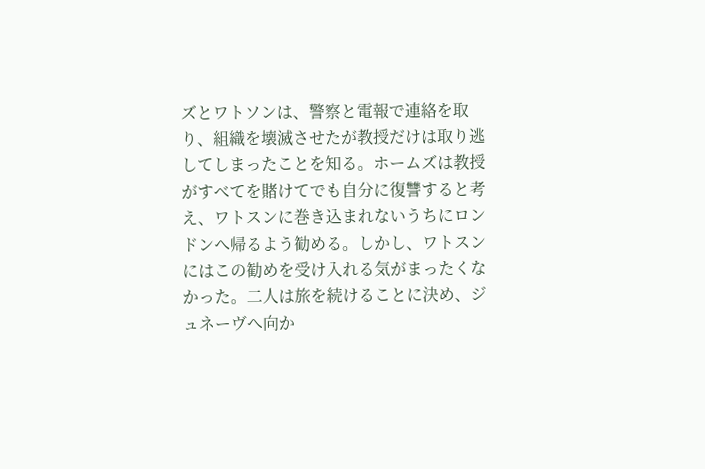ズとワトソンは、警察と電報で連絡を取り、組織を壊滅させたが教授だけは取り逃してしまったことを知る。ホームズは教授がすべてを賭けてでも自分に復讐すると考え、ワトスンに巻き込まれないうちにロンドンへ帰るよう勧める。しかし、ワトスンにはこの勧めを受け入れる気がまったくなかった。二人は旅を続けることに決め、ジュネーヴへ向か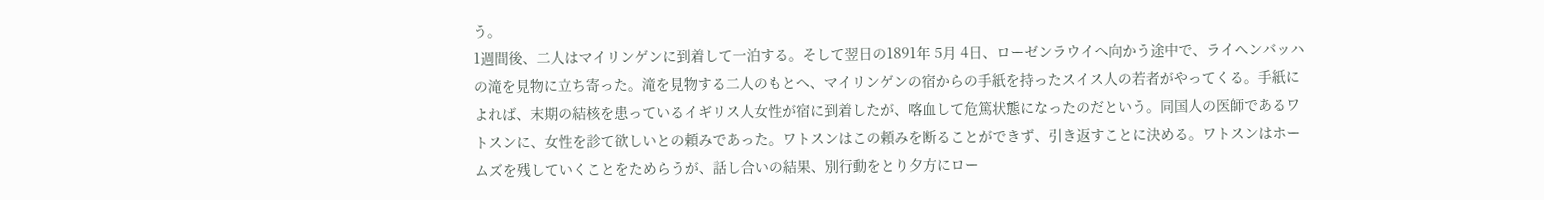う。
1週間後、二人はマイリンゲンに到着して一泊する。そして翌日の1891年 5月 4日、ローゼンラウイへ向かう途中で、ライヘンバッハの滝を見物に立ち寄った。滝を見物する二人のもとへ、マイリンゲンの宿からの手紙を持ったスイス人の若者がやってくる。手紙によれば、末期の結核を患っているイギリス人女性が宿に到着したが、喀血して危篤状態になったのだという。同国人の医師であるワトスンに、女性を診て欲しいとの頼みであった。ワトスンはこの頼みを断ることができず、引き返すことに決める。ワトスンはホームズを残していくことをためらうが、話し合いの結果、別行動をとり夕方にロー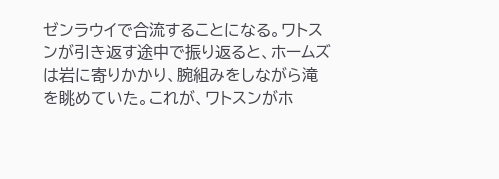ゼンラウイで合流することになる。ワトスンが引き返す途中で振り返ると、ホームズは岩に寄りかかり、腕組みをしながら滝を眺めていた。これが、ワトスンがホ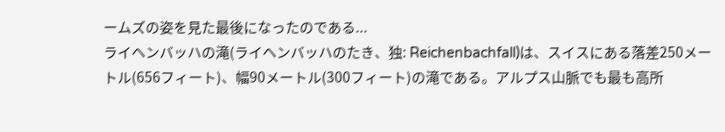ームズの姿を見た最後になったのである...
ライヘンバッハの滝(ライヘンバッハのたき、独: Reichenbachfall)は、スイスにある落差250メートル(656フィート)、幅90メートル(300フィート)の滝である。アルプス山脈でも最も高所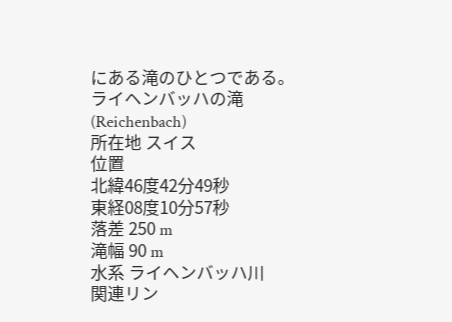にある滝のひとつである。
ライヘンバッハの滝(Reichenbach)
所在地 スイス
位置
北緯46度42分49秒
東経08度10分57秒
落差 250 m
滝幅 90 m
水系 ライヘンバッハ川
関連リン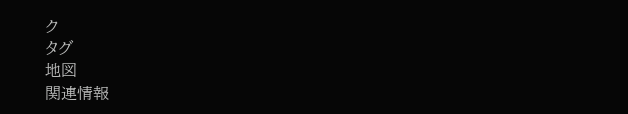ク
タグ
地図
関連情報